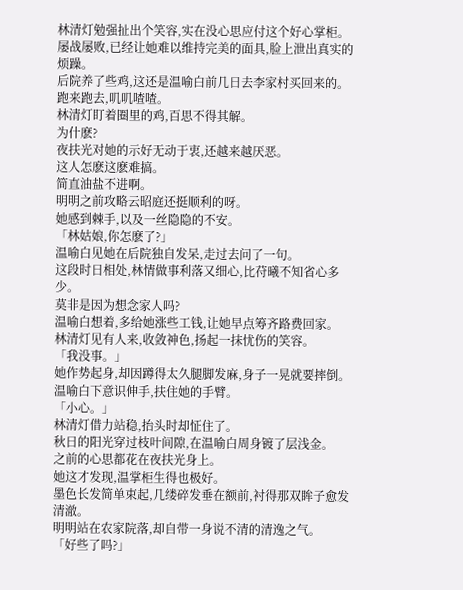林清灯勉强扯出个笑容,实在没心思应付这个好心掌柜。
屡战屡败,已经让她难以维持完美的面具,脸上泄出真实的烦躁。
后院养了些鸡,这还是温喻白前几日去李家村买回来的。
跑来跑去,叽叽喳喳。
林清灯盯着圈里的鸡,百思不得其解。
为什麽?
夜扶光对她的示好无动于衷,还越来越厌恶。
这人怎麽这麽难搞。
简直油盐不进啊。
明明之前攻略云昭庭还挺顺利的呀。
她感到棘手,以及一丝隐隐的不安。
「林姑娘,你怎麽了?」
温喻白见她在后院独自发呆,走过去问了一句。
这段时日相处,林情做事利落又细心,比苻曦不知省心多少。
莫非是因为想念家人吗?
温喻白想着,多给她涨些工钱,让她早点筹齐路费回家。
林清灯见有人来,收敛神色,扬起一抹忧伤的笑容。
「我没事。」
她作势起身,却因蹲得太久腿脚发麻,身子一晃就要摔倒。
温喻白下意识伸手,扶住她的手臂。
「小心。」
林清灯借力站稳,抬头时却怔住了。
秋日的阳光穿过枝叶间隙,在温喻白周身镀了层浅金。
之前的心思都花在夜扶光身上。
她这才发现,温掌柜生得也极好。
墨色长发简单束起,几缕碎发垂在额前,衬得那双眸子愈发清澈。
明明站在农家院落,却自带一身说不清的清逸之气。
「好些了吗?」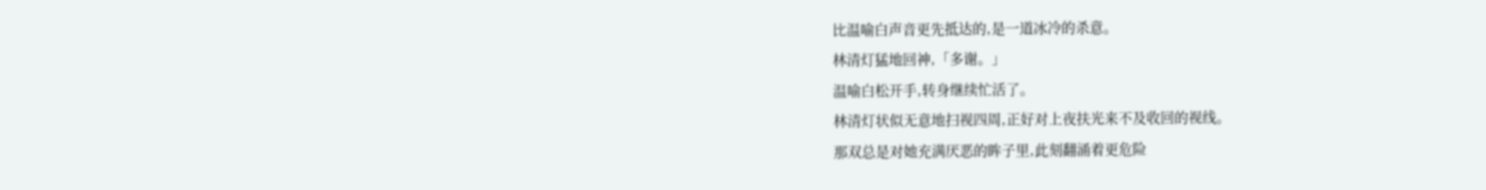比温喻白声音更先抵达的,是一道冰冷的杀意。
林清灯猛地回神,「多谢。」
温喻白松开手,转身继续忙活了。
林清灯状似无意地扫视四周,正好对上夜扶光来不及收回的视线。
那双总是对她充满厌恶的眸子里,此刻翻涌着更危险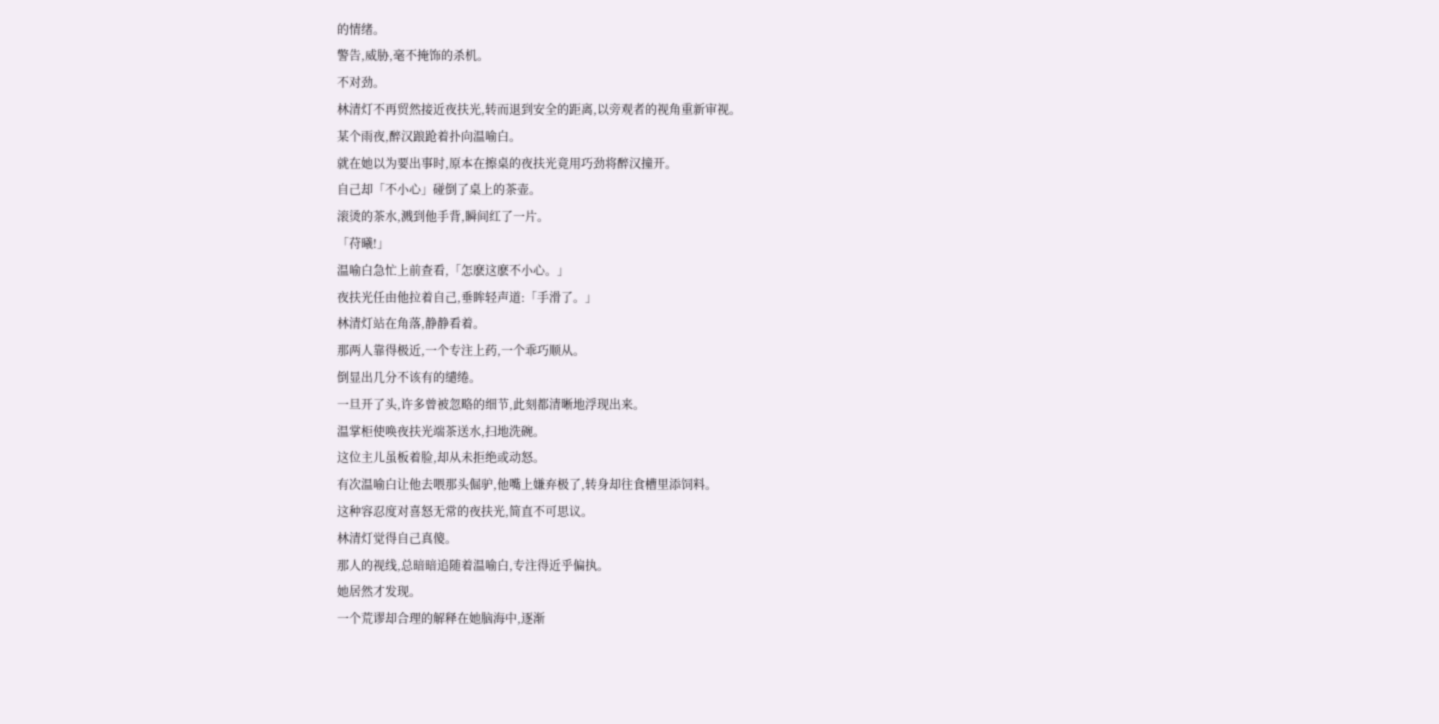的情绪。
警告,威胁,毫不掩饰的杀机。
不对劲。
林清灯不再贸然接近夜扶光,转而退到安全的距离,以旁观者的视角重新审视。
某个雨夜,醉汉踉跄着扑向温喻白。
就在她以为要出事时,原本在擦桌的夜扶光竟用巧劲将醉汉撞开。
自己却「不小心」碰倒了桌上的茶壶。
滚烫的茶水,溅到他手背,瞬间红了一片。
「苻曦!」
温喻白急忙上前查看,「怎麽这麽不小心。」
夜扶光任由他拉着自己,垂眸轻声道:「手滑了。」
林清灯站在角落,静静看着。
那两人靠得极近,一个专注上药,一个乖巧顺从。
倒显出几分不该有的缱绻。
一旦开了头,许多曾被忽略的细节,此刻都清晰地浮现出来。
温掌柜使唤夜扶光端茶送水,扫地洗碗。
这位主儿虽板着脸,却从未拒绝或动怒。
有次温喻白让他去喂那头倔驴,他嘴上嫌弃极了,转身却往食槽里添饲料。
这种容忍度对喜怒无常的夜扶光,简直不可思议。
林清灯觉得自己真傻。
那人的视线,总暗暗追随着温喻白,专注得近乎偏执。
她居然才发现。
一个荒谬却合理的解释在她脑海中,逐渐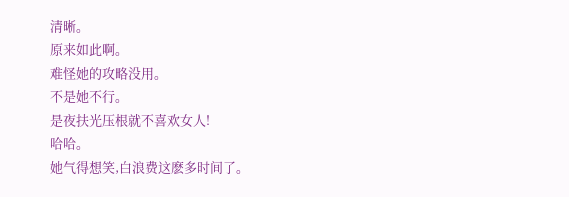清晰。
原来如此啊。
难怪她的攻略没用。
不是她不行。
是夜扶光压根就不喜欢女人!
哈哈。
她气得想笑,白浪费这麽多时间了。